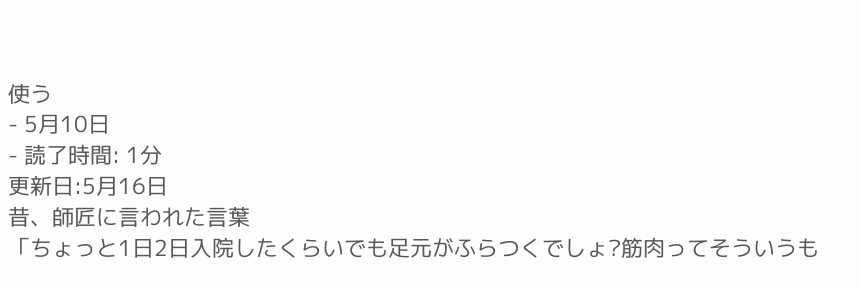使う
- 5月10日
- 読了時間: 1分
更新日:5月16日
昔、師匠に言われた言葉
「ちょっと1日2日入院したくらいでも足元がふらつくでしょ?筋肉ってそういうも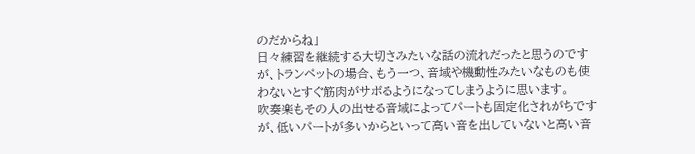のだからね」
日々練習を継続する大切さみたいな話の流れだったと思うのですが、トランペットの場合、もう一つ、音域や機動性みたいなものも使わないとすぐ筋肉がサボるようになってしまうように思います。
吹奏楽もその人の出せる音域によってパートも固定化されがちですが、低いパートが多いからといって高い音を出していないと高い音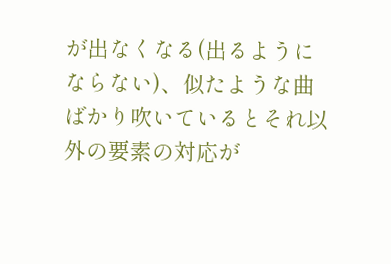が出なくなる(出るようにならない)、似たような曲ばかり吹いているとそれ以外の要素の対応が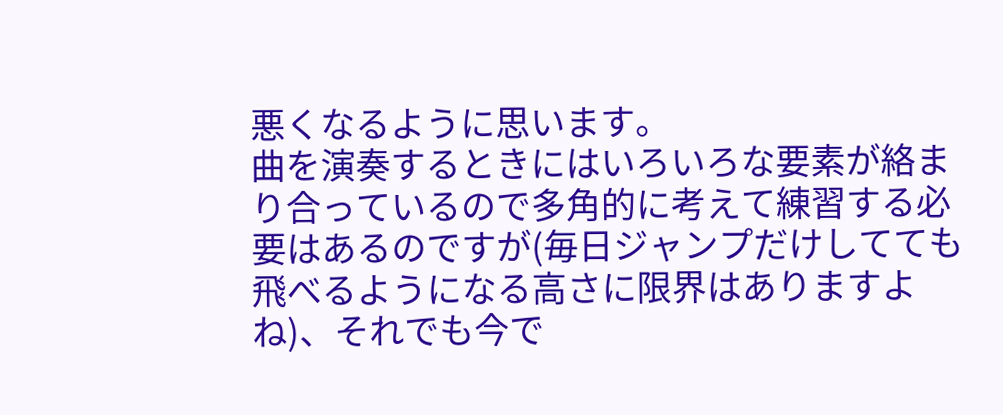悪くなるように思います。
曲を演奏するときにはいろいろな要素が絡まり合っているので多角的に考えて練習する必要はあるのですが(毎日ジャンプだけしてても飛べるようになる高さに限界はありますよね)、それでも今で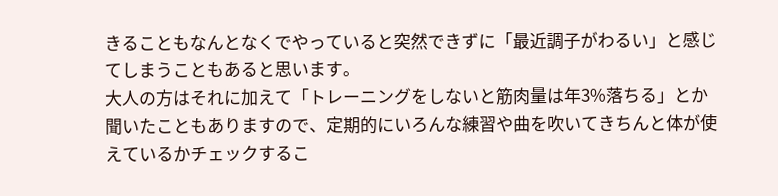きることもなんとなくでやっていると突然できずに「最近調子がわるい」と感じてしまうこともあると思います。
大人の方はそれに加えて「トレーニングをしないと筋肉量は年3%落ちる」とか聞いたこともありますので、定期的にいろんな練習や曲を吹いてきちんと体が使えているかチェックするこ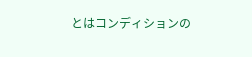とはコンディションの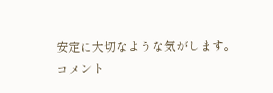安定に大切なような気がします。
コメント